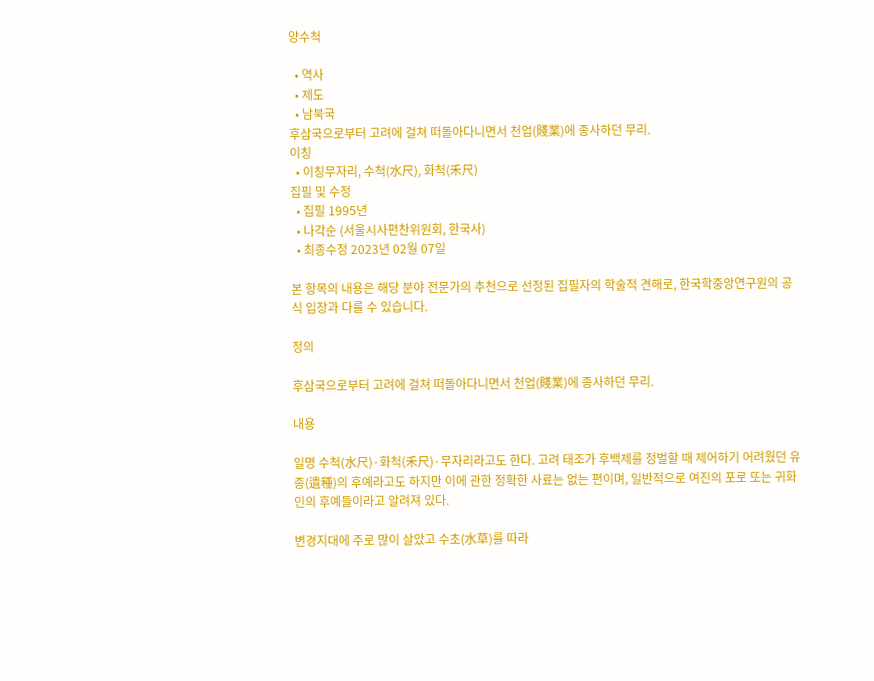양수척

  • 역사
  • 제도
  • 남북국
후삼국으로부터 고려에 걸쳐 떠돌아다니면서 천업(賤業)에 종사하던 무리.
이칭
  • 이칭무자리, 수척(水尺), 화척(禾尺)
집필 및 수정
  • 집필 1995년
  • 나각순 (서울시사편찬위원회, 한국사)
  • 최종수정 2023년 02월 07일

본 항목의 내용은 해당 분야 전문가의 추천으로 선정된 집필자의 학술적 견해로, 한국학중앙연구원의 공식 입장과 다를 수 있습니다.

정의

후삼국으로부터 고려에 걸쳐 떠돌아다니면서 천업(賤業)에 종사하던 무리.

내용

일명 수척(水尺)·화척(禾尺)·무자리라고도 한다. 고려 태조가 후백제를 정벌할 때 제어하기 어려웠던 유종(遺種)의 후예라고도 하지만 이에 관한 정확한 사료는 없는 편이며, 일반적으로 여진의 포로 또는 귀화인의 후예들이라고 알려져 있다.

변경지대에 주로 많이 살았고 수초(水草)를 따라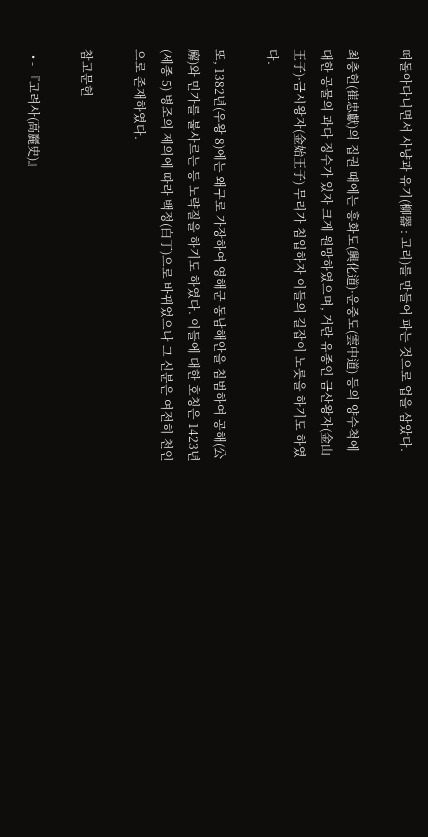떠돌아다니면서 사냥과 유기(柳器 : 고리)를 만들어 파는 것으로 업을 삼았다.

최충헌(崔忠獻)의 집권 때에는 흥화도(興化道)·운중도(雲中道) 등의 양수척에 대한 공물의 과다 징수가 있자 크게 원망하였으며, 거란 유종인 금산왕자(金山王子)·금시왕자(金始王子) 무리가 침입하자 이들의 길잡이 노릇을 하기도 하였다.

또, 1382년(우왕 8)에는 왜구로 가장하여 영해군 동남해안을 침범하여 공해(公廨)와 민가를 불사르는 등 노략질을 하기도 하였다. 이들에 대한 호칭은 1423년(세종 5) 병조의 제의에 따라 백정(白丁)으로 바뀌었으나 그 신분은 여전히 천인으로 존재하였다.

참고문헌

  • - 『고려사(高麗史)』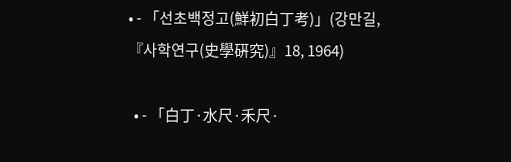• - 「선초백정고(鮮初白丁考)」(강만길, 『사학연구(史學硏究)』18, 1964)

  • - 「白丁·水尺·禾尺·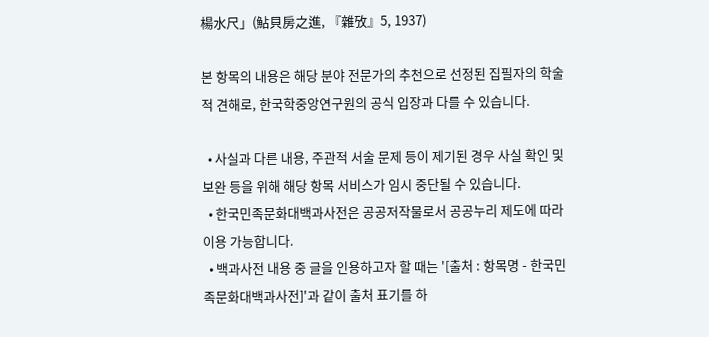楊水尺」(鮎貝房之進, 『雜攷』5, 1937)

본 항목의 내용은 해당 분야 전문가의 추천으로 선정된 집필자의 학술적 견해로, 한국학중앙연구원의 공식 입장과 다를 수 있습니다.

  • 사실과 다른 내용, 주관적 서술 문제 등이 제기된 경우 사실 확인 및 보완 등을 위해 해당 항목 서비스가 임시 중단될 수 있습니다.
  • 한국민족문화대백과사전은 공공저작물로서 공공누리 제도에 따라 이용 가능합니다.
  • 백과사전 내용 중 글을 인용하고자 할 때는 '[출처 : 항목명 - 한국민족문화대백과사전]'과 같이 출처 표기를 하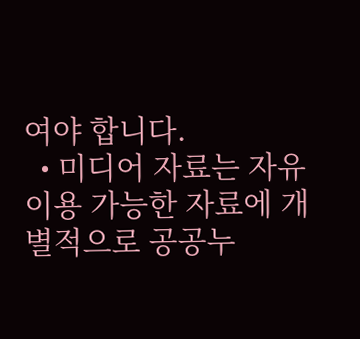여야 합니다.
  • 미디어 자료는 자유 이용 가능한 자료에 개별적으로 공공누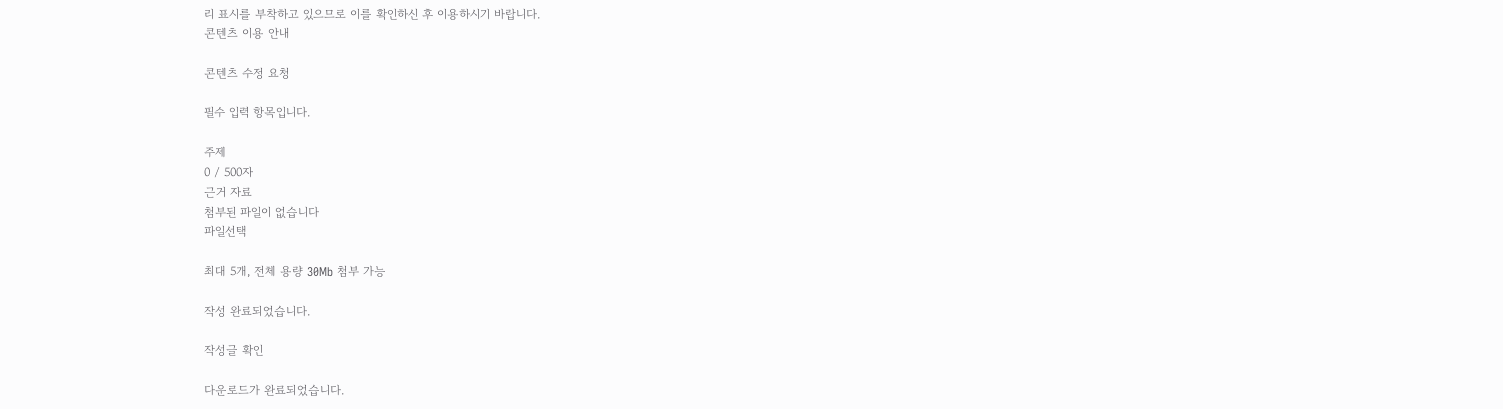리 표시를 부착하고 있으므로 이를 확인하신 후 이용하시기 바랍니다.
콘텐츠 이용 안내

콘텐츠 수정 요청

필수 입력 항목입니다.

주제
0 / 500자
근거 자료
첨부된 파일이 없습니다
파일선택

최대 5개, 전체 용량 30Mb 첨부 가능

작성 완료되었습니다.

작성글 확인

다운로드가 완료되었습니다.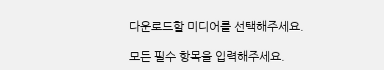다운로드할 미디어를 선택해주세요.

모든 필수 항목을 입력해주세요.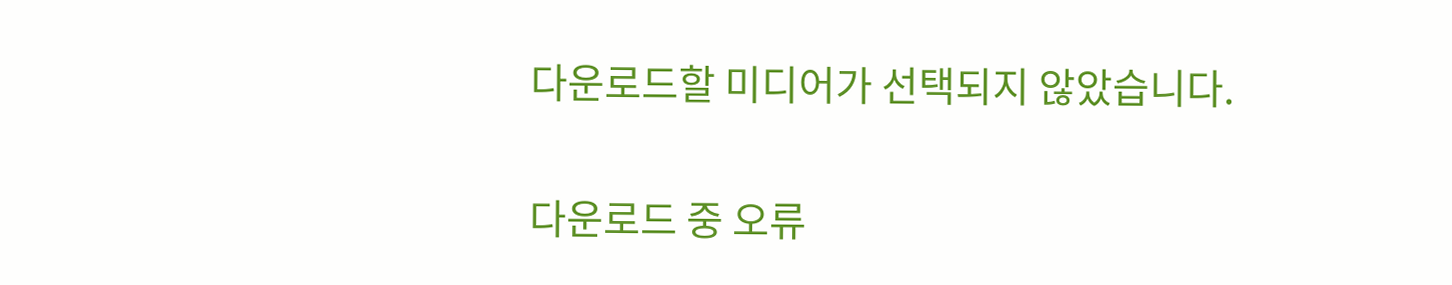다운로드할 미디어가 선택되지 않았습니다.

다운로드 중 오류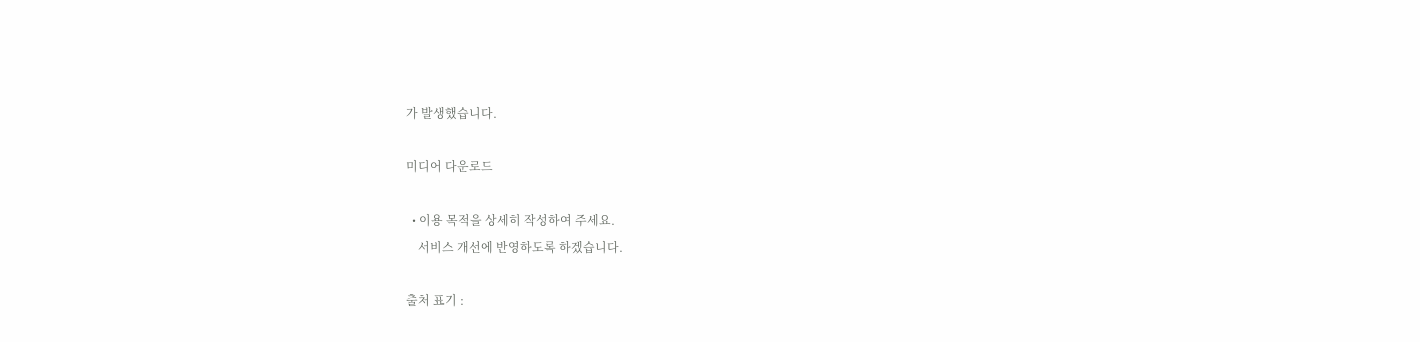가 발생했습니다.

미디어 다운로드

  • 이용 목적을 상세히 작성하여 주세요.
    서비스 개선에 반영하도록 하겠습니다.

출처 표기 :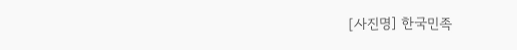[사진명] 한국민족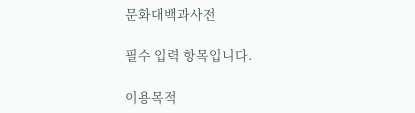문화대백과사전

필수 입력 항목입니다.

이용목적